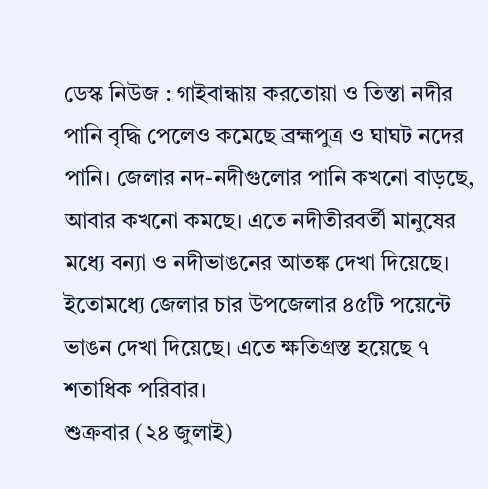ডেস্ক নিউজ : গাইবান্ধায় করতোয়া ও তিস্তা নদীর পানি বৃদ্ধি পেলেও কমেছে ব্রহ্মপুত্র ও ঘাঘট নদের পানি। জেলার নদ-নদীগুলোর পানি কখনো বাড়ছে, আবার কখনো কমছে। এতে নদীতীরবর্তী মানুষের মধ্যে বন্যা ও নদীভাঙনের আতঙ্ক দেখা দিয়েছে। ইতোমধ্যে জেলার চার উপজেলার ৪৫টি পয়েন্টে ভাঙন দেখা দিয়েছে। এতে ক্ষতিগ্রস্ত হয়েছে ৭ শতাধিক পরিবার।
শুক্রবার (২৪ জুলাই)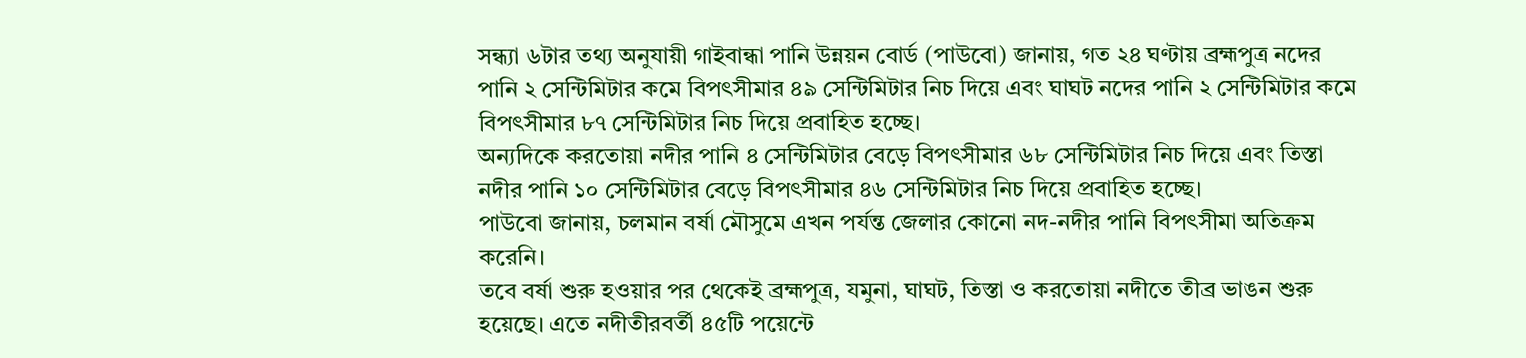সন্ধ্যা ৬টার তথ্য অনুযায়ী গাইবান্ধা পানি উন্নয়ন বোর্ড (পাউবো) জানায়, গত ২৪ ঘণ্টায় ব্রহ্মপুত্র নদের পানি ২ সেন্টিমিটার কমে বিপৎসীমার ৪৯ সেন্টিমিটার নিচ দিয়ে এবং ঘাঘট নদের পানি ২ সেন্টিমিটার কমে বিপৎসীমার ৮৭ সেন্টিমিটার নিচ দিয়ে প্রবাহিত হচ্ছে।
অন্যদিকে করতোয়া নদীর পানি ৪ সেন্টিমিটার বেড়ে বিপৎসীমার ৬৮ সেন্টিমিটার নিচ দিয়ে এবং তিস্তা নদীর পানি ১০ সেন্টিমিটার বেড়ে বিপৎসীমার ৪৬ সেন্টিমিটার নিচ দিয়ে প্রবাহিত হচ্ছে।
পাউবো জানায়, চলমান বর্ষা মৌসুমে এখন পর্যন্ত জেলার কোনো নদ-নদীর পানি বিপৎসীমা অতিক্রম করেনি।
তবে বর্ষা শুরু হওয়ার পর থেকেই ব্রহ্মপুত্র, যমুনা, ঘাঘট, তিস্তা ও করতোয়া নদীতে তীব্র ভাঙন শুরু হয়েছে। এতে নদীতীরবর্তী ৪৫টি পয়েন্টে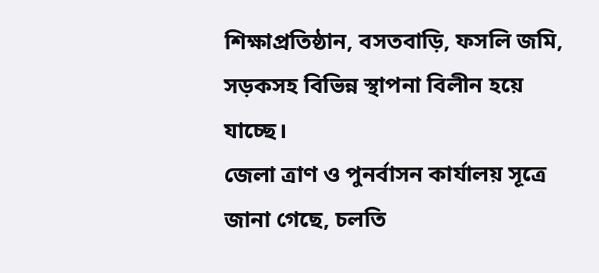শিক্ষাপ্রতিষ্ঠান, বসতবাড়ি, ফসলি জমি, সড়কসহ বিভিন্ন স্থাপনা বিলীন হয়ে যাচ্ছে।
জেলা ত্রাণ ও পুনর্বাসন কার্যালয় সূত্রে জানা গেছে, চলতি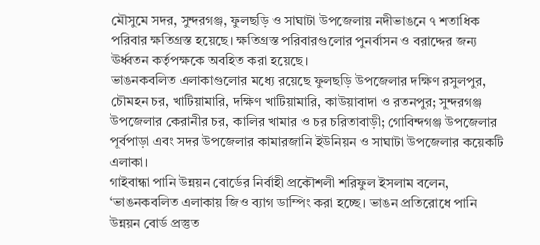মৌসুমে সদর, সুন্দরগঞ্জ, ফুলছড়ি ও সাঘাটা উপজেলায় নদীভাঙনে ৭ শতাধিক পরিবার ক্ষতিগ্রস্ত হয়েছে। ক্ষতিগ্রস্ত পরিবারগুলোর পুনর্বাসন ও বরাদ্দের জন্য ঊর্ধ্বতন কর্তৃপক্ষকে অবহিত করা হয়েছে।
ভাঙনকবলিত এলাকাগুলোর মধ্যে রয়েছে ফুলছড়ি উপজেলার দক্ষিণ রসুলপুর, চৌমহন চর, খাটিয়ামারি, দক্ষিণ খাটিয়ামারি, কাউয়াবাদা ও রতনপুর; সুন্দরগঞ্জ উপজেলার কেরানীর চর, কালির খামার ও চর চরিতাবাড়ী; গোবিন্দগঞ্জ উপজেলার পূর্বপাড়া এবং সদর উপজেলার কামারজানি ইউনিয়ন ও সাঘাটা উপজেলার কয়েকটি এলাকা।
গাইবান্ধা পানি উন্নয়ন বোর্ডের নির্বাহী প্রকৌশলী শরিফুল ইসলাম বলেন, ‘ভাঙনকবলিত এলাকায় জিও ব্যাগ ডাম্পিং করা হচ্ছে। ভাঙন প্রতিরোধে পানি উন্নয়ন বোর্ড প্রস্তুত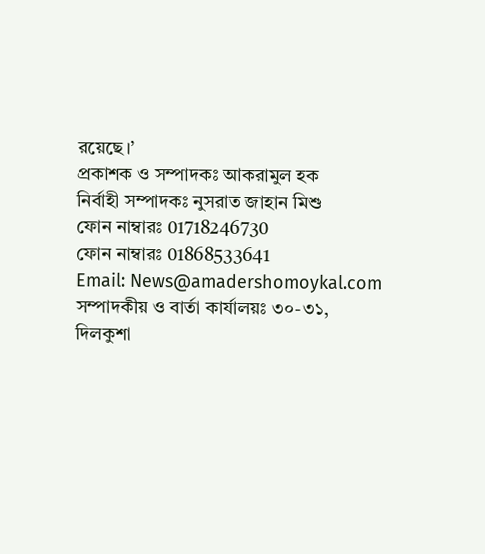রয়েছে।’
প্রকাশক ও সম্পাদকঃ আকরামুল হক
নির্বাহী সম্পাদকঃ নুসরাত জাহান মিশু
ফোন নাম্বারঃ 01718246730
ফোন নাম্বারঃ 01868533641
Email: News@amadershomoykal.com
সম্পাদকীয় ও বার্তা কার্যালয়ঃ ৩০-৩১, দিলকুশা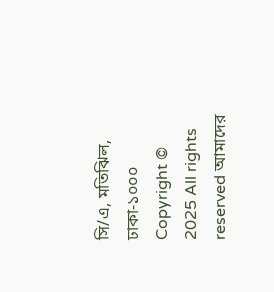সি/এ, মতিঝিল, ঢাকা-১০০০
Copyright © 2025 All rights reserved আমাদের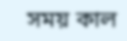সময় কাল